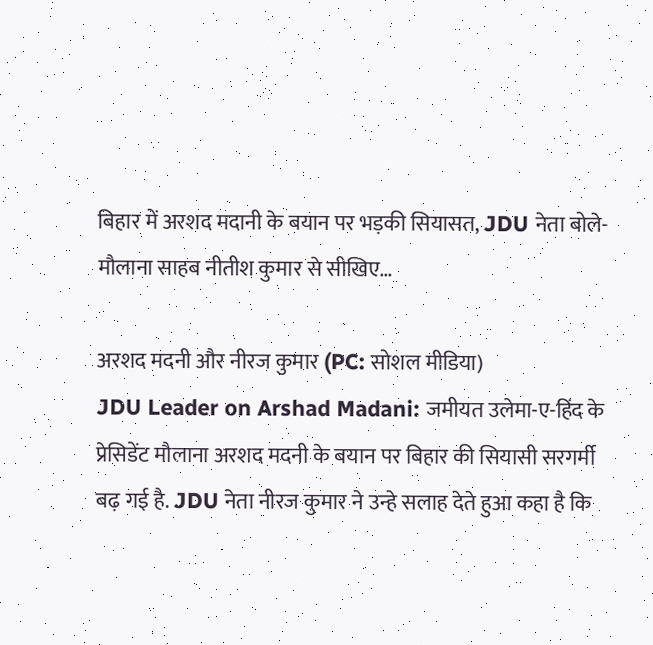बिहार में अरशद मदानी के बयान पर भड़की सियासत, JDU नेता बोले- मौलाना साहब नीतीश कुमार से सीखिए…

अरशद मदनी और नीरज कुमार (PC: सोशल मीडिया)
JDU Leader on Arshad Madani: जमीयत उलेमा-ए-हिंद के प्रेसिडेंट मौलाना अरशद मदनी के बयान पर बिहार की सियासी सरगर्मी बढ़ गई है. JDU नेता नीरज कुमार ने उन्हे सलाह देते हुआ कहा है कि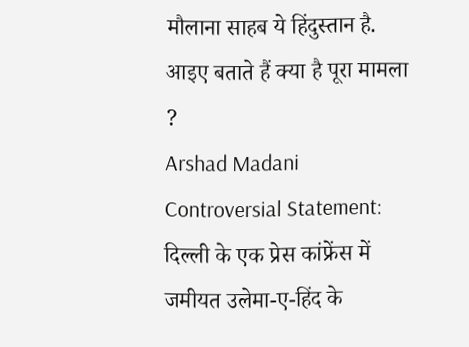मौलाना साहब ये हिंदुस्तान है. आइए बताते हैं क्या है पूरा मामला ?
Arshad Madani Controversial Statement: दिल्ली के एक प्रेस कांफ्रेंस में जमीयत उलेमा-ए-हिंद के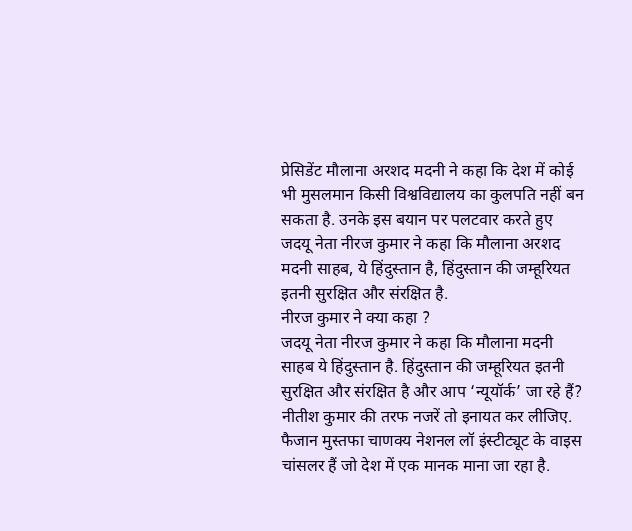प्रेसिडेंट मौलाना अरशद मदनी ने कहा कि देश में कोई भी मुसलमान किसी विश्वविद्यालय का कुलपति नहीं बन सकता है. उनके इस बयान पर पलटवार करते हुए जदयू नेता नीरज कुमार ने कहा कि मौलाना अरशद मदनी साहब, ये हिंदुस्तान है, हिंदुस्तान की जम्हूरियत इतनी सुरक्षित और संरक्षित है.
नीरज कुमार ने क्या कहा ?
जदयू नेता नीरज कुमार ने कहा कि मौलाना मदनी साहब ये हिंदुस्तान है. हिंदुस्तान की जम्हूरियत इतनी सुरक्षित और संरक्षित है और आप ‘न्यूयॉर्क’ जा रहे हैं? नीतीश कुमार की तरफ नजरें तो इनायत कर लीजिए. फैजान मुस्तफा चाणक्य नेशनल लॉ इंस्टीट्यूट के वाइस चांसलर हैं जो देश में एक मानक माना जा रहा है.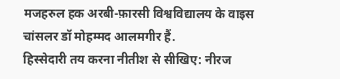मजहरुल हक अरबी-फ़ारसी विश्वविद्यालय के वाइस चांसलर डॉ मोहम्मद आलमगीर हैं.
हिस्सेदारी तय करना नीतीश से सीखिए: नीरज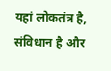यहां लोकतंत्र है, संविधान है और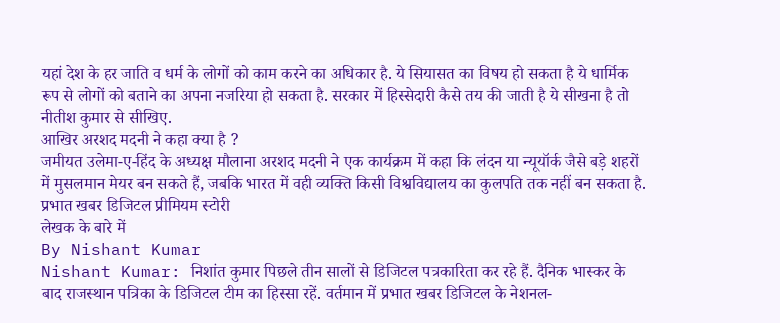यहां देश के हर जाति व धर्म के लोगों को काम करने का अधिकार है. ये सियासत का विषय हो सकता है ये धार्मिक रूप से लोगों को बताने का अपना नजरिया हो सकता है. सरकार में हिस्सेदारी कैसे तय की जाती है ये सीखना है तो नीतीश कुमार से सीखिए.
आखिर अरशद मदनी ने कहा क्या है ?
जमीयत उलेमा-ए-हिंद के अध्यक्ष मौलाना अरशद मदनी ने एक कार्यक्रम में कहा कि लंदन या न्यूयॉर्क जैसे बड़े शहरों में मुसलमान मेयर बन सकते हैं, जबकि भारत में वही व्यक्ति किसी विश्वविद्यालय का कुलपति तक नहीं बन सकता है.
प्रभात खबर डिजिटल प्रीमियम स्टोरी
लेखक के बारे में
By Nishant Kumar
Nishant Kumar: निशांत कुमार पिछले तीन सालों से डिजिटल पत्रकारिता कर रहे हैं. दैनिक भास्कर के बाद राजस्थान पत्रिका के डिजिटल टीम का हिस्सा रहें. वर्तमान में प्रभात खबर डिजिटल के नेशनल-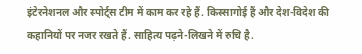इंटेरनेशनल और स्पोर्ट्स टीम में काम कर रहे हैं. किस्सागोई हैं और देश-विदेश की कहानियों पर नजर रखते हैं. साहित्य पढ़ने-लिखने में रुचि है.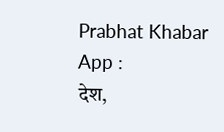Prabhat Khabar App :
देश,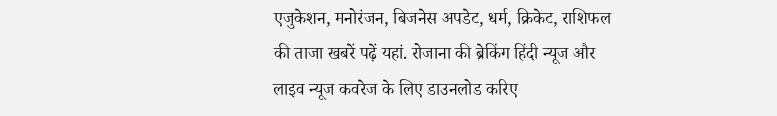एजुकेशन, मनोरंजन, बिजनेस अपडेट, धर्म, क्रिकेट, राशिफल की ताजा खबरें पढ़ें यहां. रोजाना की ब्रेकिंग हिंदी न्यूज और लाइव न्यूज कवरेज के लिए डाउनलोड करिए